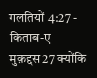गलतियों 4:27 - किताब-ए मुक़द्दस27 क्योंकि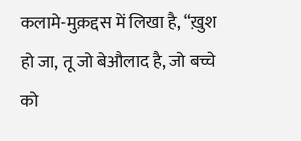कलामे-मुक़द्दस में लिखा है, “ख़ुश हो जा, तू जो बेऔलाद है, जो बच्चे को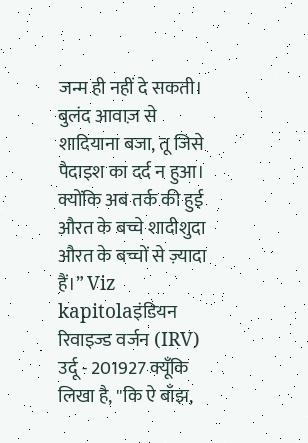जन्म ही नहीं दे सकती। बुलंद आवाज़ से शादियाना बजा, तू जिसे पैदाइश का दर्द न हुआ। क्योंकि अब तर्क की हुई औरत के बच्चे शादीशुदा औरत के बच्चों से ज़्यादा हैं।” Viz kapitolaइंडियन रिवाइज्ड वर्जन (IRV) उर्दू - 201927 क्यूँकि लिखा है, ''कि ऐ बाँझ,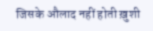जिसके औलाद नहीं होती ख़ुशी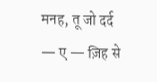मनह, तू जो दर्द — ए — ज़िह से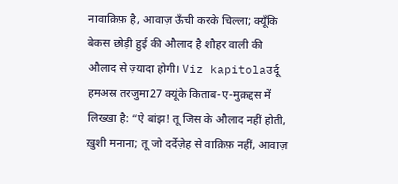नावाक़िफ़ है, आवाज़ ऊँची करके चिल्ला; क्यूँकि बेकस छोड़ी हुई की औलाद है शौहर वाली की औलाद से ज़्यादा होगी। Viz kapitolaउर्दू हमअस्र तरजुमा27 क्यूंके किताब-ए-मुक़द्दस में लिख्खा है: “ऐ बांझ! तू जिस के औलाद नहीं होती, ख़ुशी मनाना; तू जो दर्देज़ेह से वाक़िफ़ नहीं, आवाज़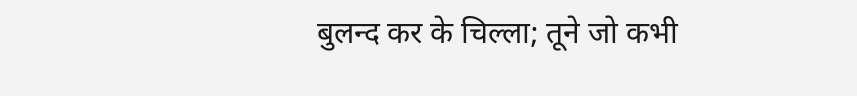बुलन्द कर के चिल्ला; तूने जो कभी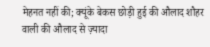मेहनत नहीं की; क्यूंके बेकस छोड़ी हुई की औलाद शौहर वाली की औलाद से ज़्यादा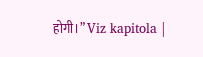होगी।” Viz kapitola |